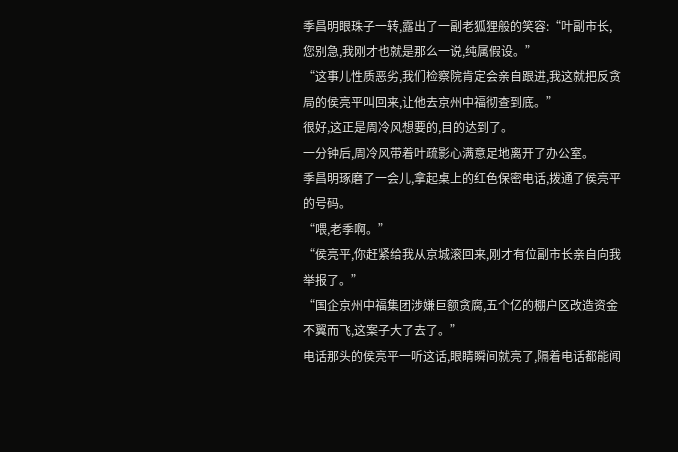季昌明眼珠子一转,露出了一副老狐狸般的笑容:“叶副市长,您别急,我刚才也就是那么一说,纯属假设。”
“这事儿性质恶劣,我们检察院肯定会亲自跟进,我这就把反贪局的侯亮平叫回来,让他去京州中福彻查到底。”
很好,这正是周冷风想要的,目的达到了。
一分钟后,周冷风带着叶疏影心满意足地离开了办公室。
季昌明琢磨了一会儿,拿起桌上的红色保密电话,拨通了侯亮平的号码。
“喂,老季啊。”
“侯亮平,你赶紧给我从京城滚回来,刚才有位副市长亲自向我举报了。”
“国企京州中福集团涉嫌巨额贪腐,五个亿的棚户区改造资金不翼而飞,这案子大了去了。”
电话那头的侯亮平一听这话,眼睛瞬间就亮了,隔着电话都能闻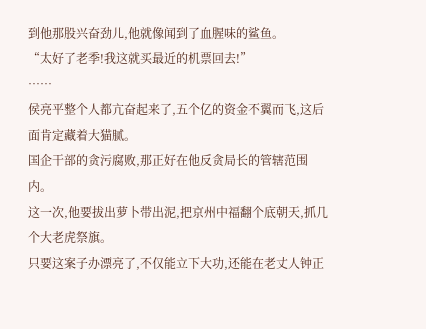到他那股兴奋劲儿,他就像闻到了血腥味的鲨鱼。
“太好了老季!我这就买最近的机票回去!”
……
侯亮平整个人都亢奋起来了,五个亿的资金不翼而飞,这后面肯定藏着大猫腻。
国企干部的贪污腐败,那正好在他反贪局长的管辖范围内。
这一次,他要拔出萝卜带出泥,把京州中福翻个底朝天,抓几个大老虎祭旗。
只要这案子办漂亮了,不仅能立下大功,还能在老丈人钟正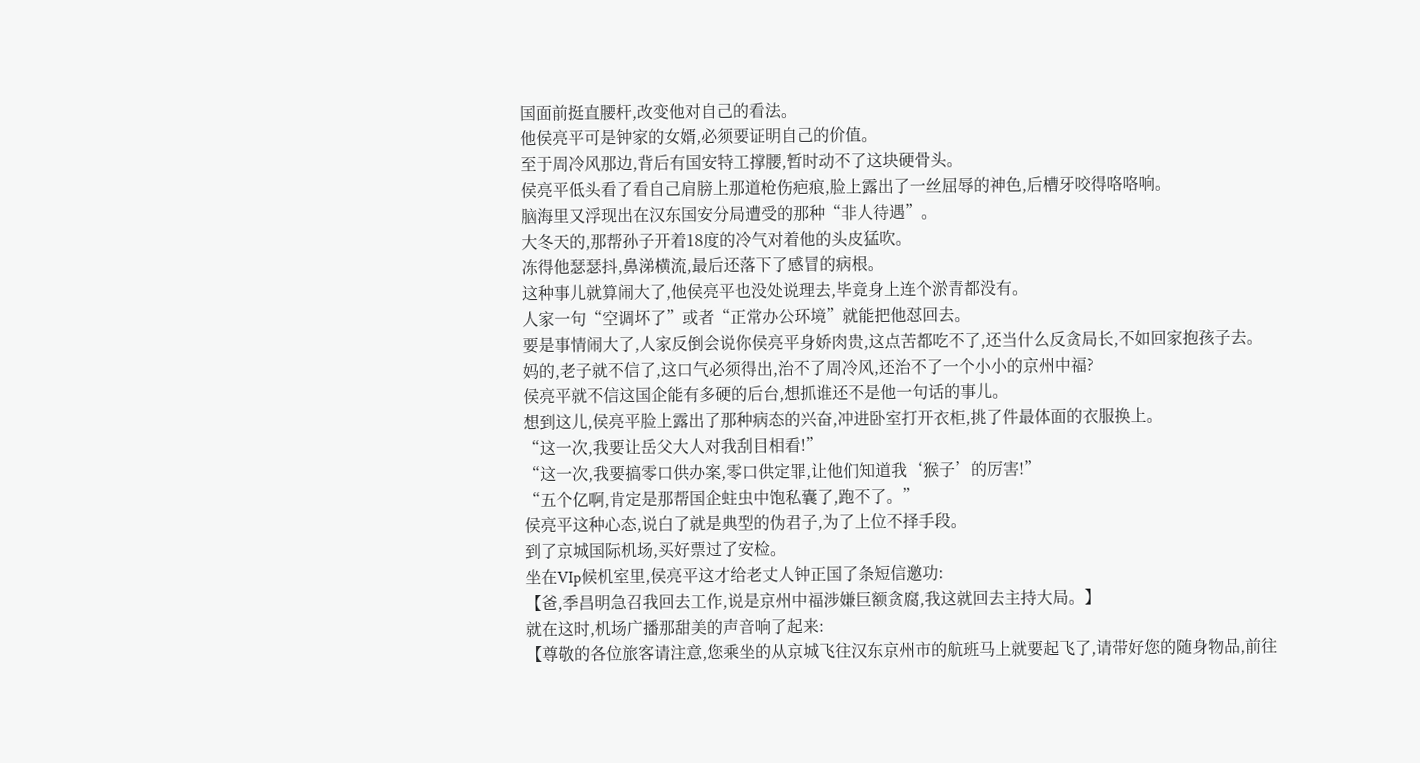国面前挺直腰杆,改变他对自己的看法。
他侯亮平可是钟家的女婿,必须要证明自己的价值。
至于周冷风那边,背后有国安特工撑腰,暂时动不了这块硬骨头。
侯亮平低头看了看自己肩膀上那道枪伤疤痕,脸上露出了一丝屈辱的神色,后槽牙咬得咯咯响。
脑海里又浮现出在汉东国安分局遭受的那种“非人待遇”。
大冬天的,那帮孙子开着18度的冷气对着他的头皮猛吹。
冻得他瑟瑟抖,鼻涕横流,最后还落下了感冒的病根。
这种事儿就算闹大了,他侯亮平也没处说理去,毕竟身上连个淤青都没有。
人家一句“空调坏了”或者“正常办公环境”就能把他怼回去。
要是事情闹大了,人家反倒会说你侯亮平身娇肉贵,这点苦都吃不了,还当什么反贪局长,不如回家抱孩子去。
妈的,老子就不信了,这口气必须得出,治不了周冷风,还治不了一个小小的京州中福?
侯亮平就不信这国企能有多硬的后台,想抓谁还不是他一句话的事儿。
想到这儿,侯亮平脸上露出了那种病态的兴奋,冲进卧室打开衣柜,挑了件最体面的衣服换上。
“这一次,我要让岳父大人对我刮目相看!”
“这一次,我要搞零口供办案,零口供定罪,让他们知道我‘猴子’的厉害!”
“五个亿啊,肯定是那帮国企蛀虫中饱私囊了,跑不了。”
侯亮平这种心态,说白了就是典型的伪君子,为了上位不择手段。
到了京城国际机场,买好票过了安检。
坐在VIp候机室里,侯亮平这才给老丈人钟正国了条短信邀功:
【爸,季昌明急召我回去工作,说是京州中福涉嫌巨额贪腐,我这就回去主持大局。】
就在这时,机场广播那甜美的声音响了起来:
【尊敬的各位旅客请注意,您乘坐的从京城飞往汉东京州市的航班马上就要起飞了,请带好您的随身物品,前往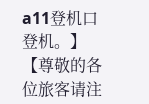a11登机口登机。】
【尊敬的各位旅客请注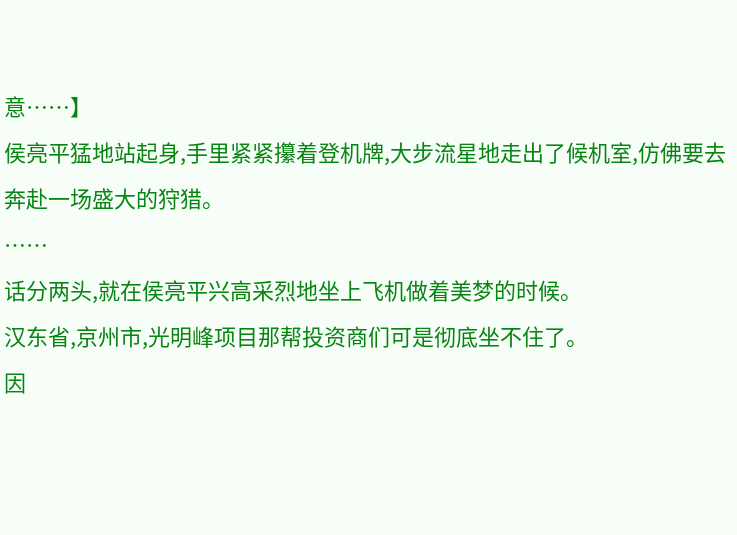意……】
侯亮平猛地站起身,手里紧紧攥着登机牌,大步流星地走出了候机室,仿佛要去奔赴一场盛大的狩猎。
……
话分两头,就在侯亮平兴高采烈地坐上飞机做着美梦的时候。
汉东省,京州市,光明峰项目那帮投资商们可是彻底坐不住了。
因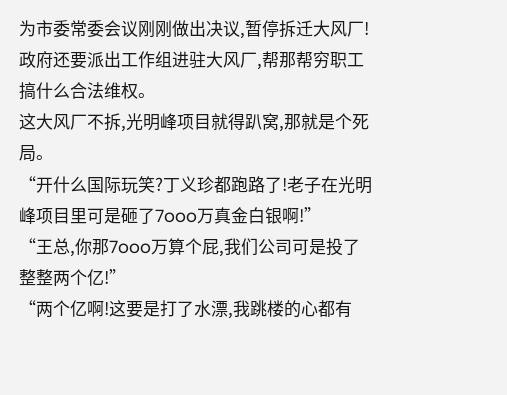为市委常委会议刚刚做出决议,暂停拆迁大风厂!
政府还要派出工作组进驻大风厂,帮那帮穷职工搞什么合法维权。
这大风厂不拆,光明峰项目就得趴窝,那就是个死局。
“开什么国际玩笑?丁义珍都跑路了!老子在光明峰项目里可是砸了7ooo万真金白银啊!”
“王总,你那7ooo万算个屁,我们公司可是投了整整两个亿!”
“两个亿啊!这要是打了水漂,我跳楼的心都有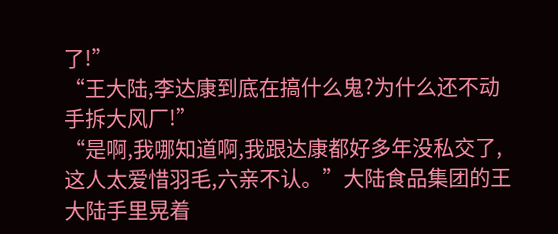了!”
“王大陆,李达康到底在搞什么鬼?为什么还不动手拆大风厂!”
“是啊,我哪知道啊,我跟达康都好多年没私交了,这人太爱惜羽毛,六亲不认。”大陆食品集团的王大陆手里晃着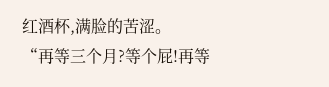红酒杯,满脸的苦涩。
“再等三个月?等个屁!再等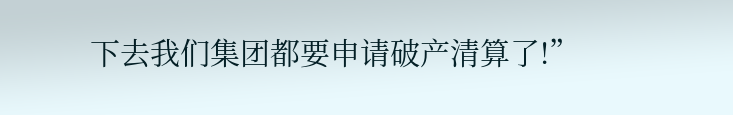下去我们集团都要申请破产清算了!”